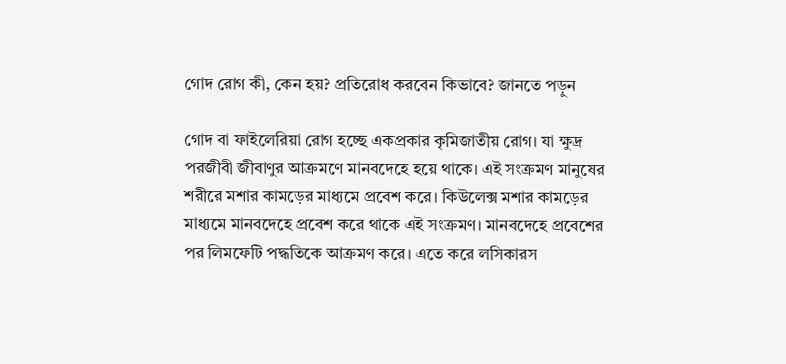গোদ রোগ কী, কেন হয়? প্রতিরোধ করবেন কিভাবে? জানতে পড়ুন

গোদ বা ফাইলেরিয়া রোগ হচ্ছে একপ্রকার কৃমিজাতীয় রোগ। যা ক্ষুদ্র পরজীবী জীবাণুর আক্রমণে মানবদেহে হয়ে থাকে। এই সংক্রমণ মানুষের শরীরে মশার কামড়ের মাধ্যমে প্রবেশ করে। কিউলেক্স মশার কামড়ের মাধ্যমে মানবদেহে প্রবেশ করে থাকে এই সংক্রমণ। মানবদেহে প্রবেশের পর লিমফেটি পদ্ধতিকে আক্রমণ করে। এতে করে লসিকারস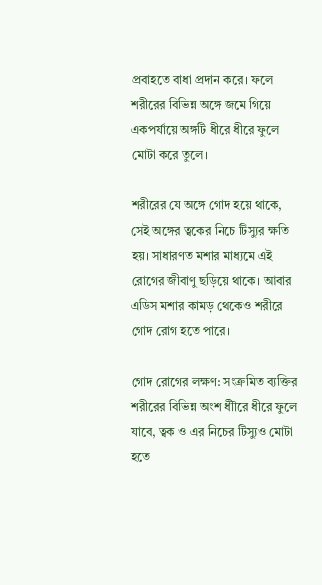প্রবাহতে বাধা প্রদান করে। ফলে শরীরের বিভিন্ন অঙ্গে জমে গিয়ে একপর্যায়ে অঙ্গটি ধীরে ধীরে ফুলে মোটা করে তুলে।

শরীরের যে অঙ্গে গোদ হয়ে থাকে, সেই অঙ্গের ত্বকের নিচে টিস্যুর ক্ষতি হয়। সাধারণত মশার মাধ্যমে এই রোগের জীবাণু ছড়িয়ে থাকে। আবার এডিস মশার কামড় থেকেও শরীরে গোদ রোগ হতে পারে।

গোদ রোগের লক্ষণ: সংক্রমিত ব্যক্তির শরীরের বিভিন্ন অংশ ধীৗরে ধীরে ফুলে যাবে, ত্বক ও এর নিচের টিস্যুও মোটা হতে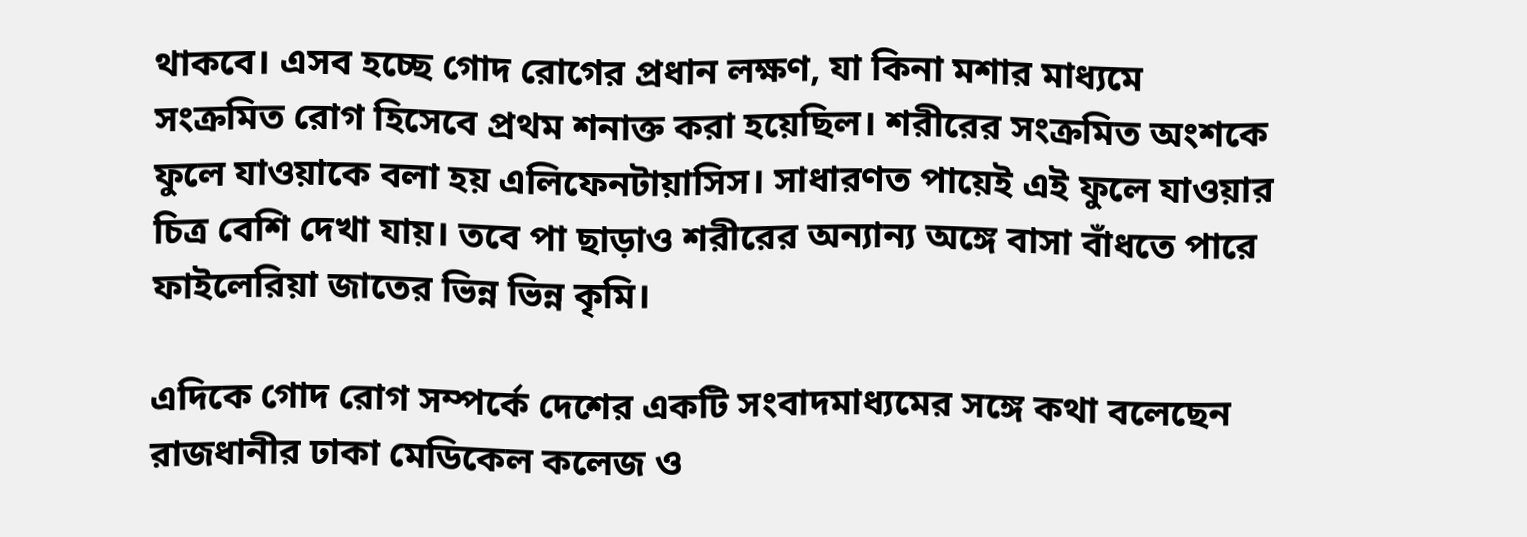থাকবে। এসব হচ্ছে গোদ রোগের প্রধান লক্ষণ, যা কিনা মশার মাধ্যমে সংক্রমিত রোগ হিসেবে প্রথম শনাক্ত করা হয়েছিল। শরীরের সংক্রমিত অংশকে ফুলে যাওয়াকে বলা হয় এলিফেনটায়াসিস। সাধারণত পায়েই এই ফুলে যাওয়ার চিত্র বেশি দেখা যায়। তবে পা ছাড়াও শরীরের অন্যান্য অঙ্গে বাসা বাঁধতে পারে ফাইলেরিয়া জাতের ভিন্ন ভিন্ন কৃমি।

এদিকে গোদ রোগ সম্পর্কে দেশের একটি সংবাদমাধ্যমের সঙ্গে কথা বলেছেন রাজধানীর ঢাকা মেডিকেল কলেজ ও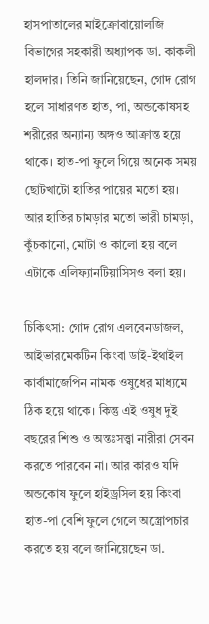হাসপাতালের মাইক্রোবায়োলজি বিভাগের সহকারী অধ্যাপক ডা. কাকলী হালদার। তিনি জানিয়েছেন, গোদ রোগ হলে সাধারণত হাত, পা, অন্ডকোষসহ শরীরের অন্যান্য অঙ্গও আক্রান্ত হয়ে থাকে। হাত-পা ফুলে গিয়ে অনেক সময় ছোটখাটো হাতির পায়ের মতো হয়। আর হাতির চামড়ার মতো ভারী চামড়া, কুঁচকানো, মোটা ও কালো হয় বলে এটাকে এলিফ্যানটিয়াসিসও বলা হয়।

চিকিৎসা: গোদ রোগ এলবেনডাজল, আইভারমেকটিন কিংবা ডাই-ইথাইল কার্বামাজেপিন নামক ওষুধের মাধ্যমে ঠিক হয়ে থাকে। কিন্তু এই ওষুধ দুই বছরের শিশু ও অন্তঃসত্ত্বা নারীরা সেবন করতে পারবেন না। আর কারও যদি অন্ডকোষ ফুলে হাইড্রসিল হয় কিংবা হাত-পা বেশি ফুলে গেলে অস্ত্রোপচার করতে হয় বলে জানিয়েছেন ডা.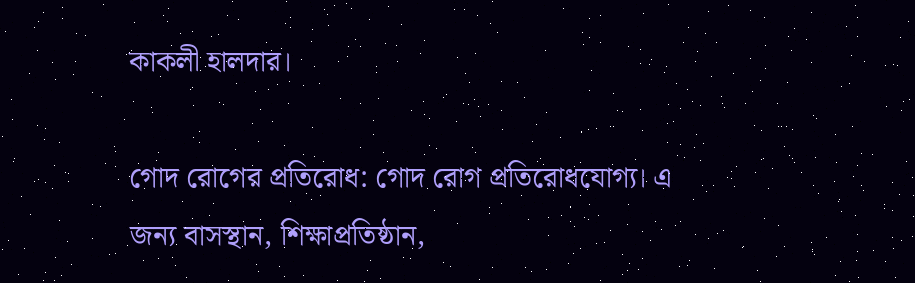কাকলী হালদার।

গোদ রোগের প্রতিরোধ: গোদ রোগ প্রতিরোধযোগ্য। এ জন্য বাসস্থান, শিক্ষাপ্রতিষ্ঠান,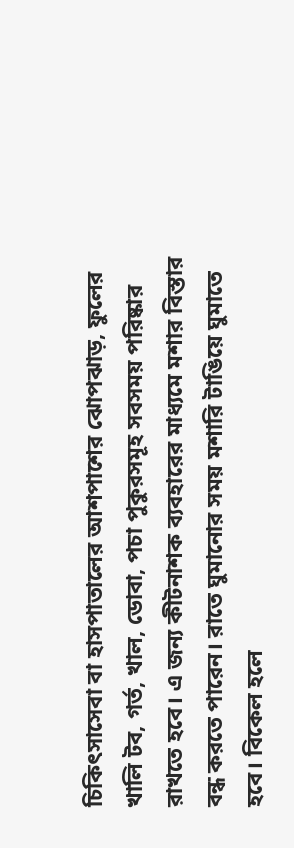চিকিৎসাসেবা বা হাসপাতালের আশপাশের ঝোপঝাড়, ফুলের খালি টব, গর্ত, খাল, ডোবা, পচা পুকুরসমূহ সবসময় পরিষ্কার রাখতে হবে। এ জন্য কীটনাশক ব্যবহারের মাধ্যমে মশার বিস্তার বন্ধ করতে পারেন। রাতে ঘুমানোর সময় মশারি টাঙিয়ে ঘুমাতে হবে। বিকেল হলে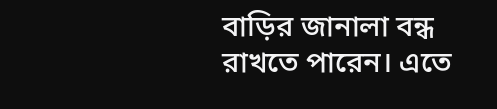বাড়ির জানালা বন্ধ রাখতে পারেন। এতে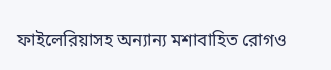ফাইলেরিয়াসহ অন্যান্য মশাবাহিত রোগও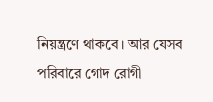নিয়ন্ত্রণে থাকবে। আর যেসব পরিবারে গোদ রোগী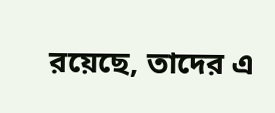রয়েছে, তাদের এ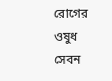রোগের ওষুধ সেবন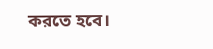করতে হবে।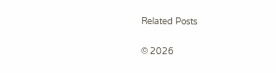Related Posts

© 2026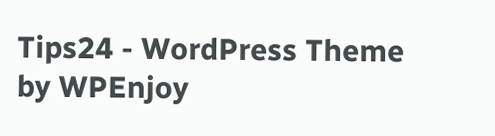Tips24 - WordPress Theme by WPEnjoy